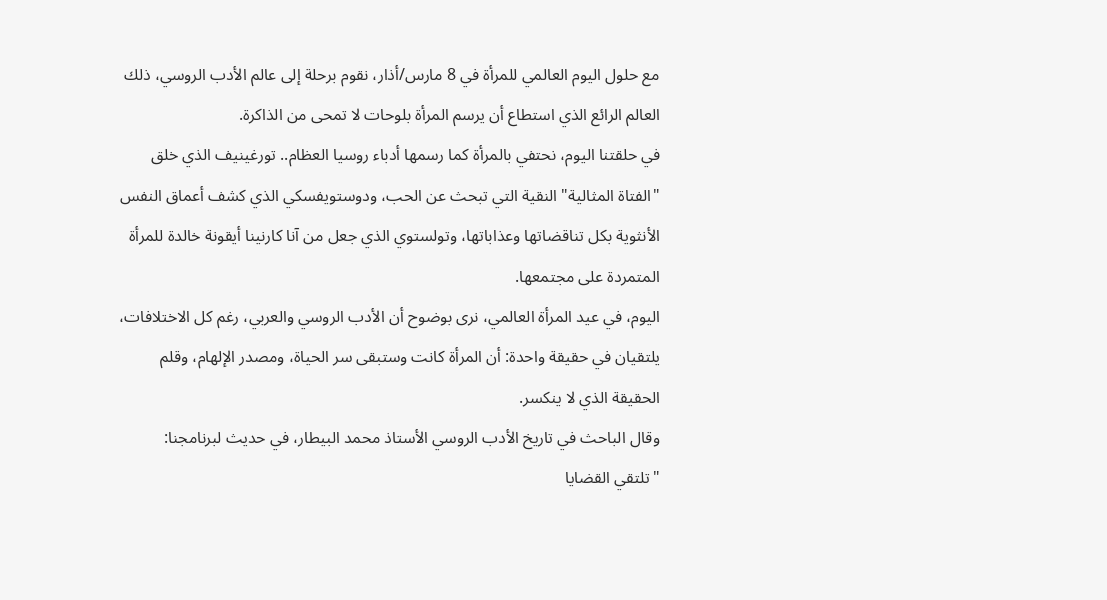مع حلول اليوم العالمي للمرأة في 8 مارس/أذار، نقوم برحلة إلى عالم الأدب الروسي، ذلك العالم الرائع الذي استطاع أن يرسم المرأة بلوحات لا تمحى من الذاكرة.
في حلقتنا اليوم، نحتفي بالمرأة كما رسمها أدباء روسيا العظام.. تورغينيف الذي خلق "الفتاة المثالية" النقية التي تبحث عن الحب، ودوستويفسكي الذي كشف أعماق النفس الأنثوية بكل تناقضاتها وعذاباتها، وتولستوي الذي جعل من آنا كارنينا أيقونة خالدة للمرأة المتمردة على مجتمعها.
اليوم، في عيد المرأة العالمي، نرى بوضوح أن الأدب الروسي والعربي، رغم كل الاختلافات، يلتقيان في حقيقة واحدة: أن المرأة كانت وستبقى سر الحياة، ومصدر الإلهام، وقلم الحقيقة الذي لا ينكسر.
وقال الباحث في تاريخ الأدب الروسي الأستاذ محمد البيطار، في حديث لبرنامجنا:
"تلتقي القضايا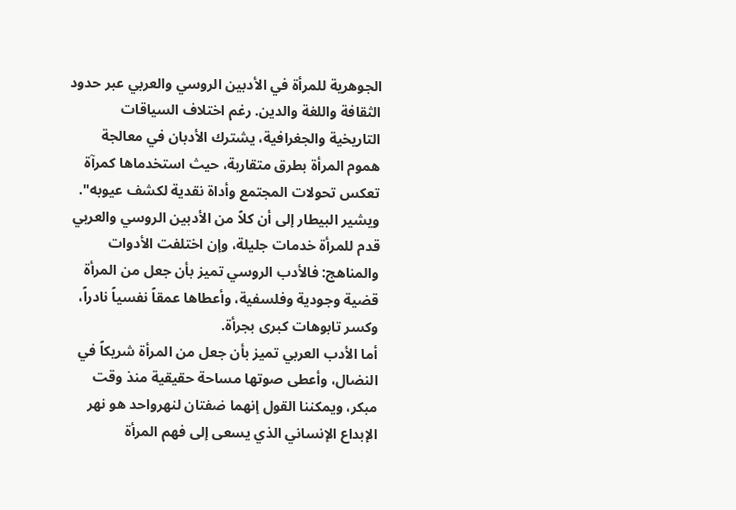الجوهرية للمرأة في الأدبين الروسي والعربي عبر حدود الثقافة واللغة والدين. رغم اختلاف السياقات التاريخية والجغرافية، يشترك الأدبان في معالجة هموم المرأة بطرق متقاربة، حيث استخدماها كمرآة تعكس تحولات المجتمع وأداة نقدية لكشف عيوبه".
ويشير البيطار إلى أن كلاً من الأدبين الروسي والعربي قدم للمرأة خدمات جليلة، وإن اختلفت الأدوات والمناهج: فالأدب الروسي تميز بأن جعل من المرأة قضية وجودية وفلسفية، وأعطاها عمقاً نفسياً نادراً، وكسر تابوهات كبرى بجرأة.
أما الأدب العربي تميز بأن جعل من المرأة شريكاً في النضال، وأعطى صوتها مساحة حقيقية منذ وقت مبكر، ويمكننا القول إنهما ضفتان لنهرواحد هو نهر الإبداع الإنساني الذي يسعى إلى فهم المرأة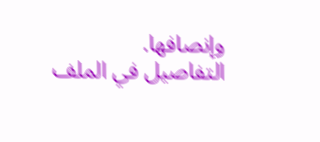وإنصافها.
التفاصيل في الملف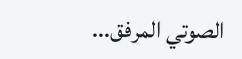الصوتي المرفق...